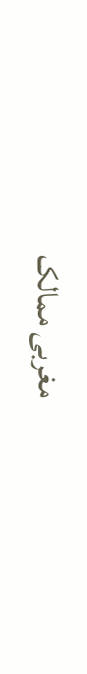مغربی ممالک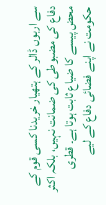سے اربوں ڈالر کے ہتھیار خریدنا کسی قوم کے دفاع کی مضبوطی کی ضمانت نہیں، بلکہ اکثر محض پیسے کا ضیاع ثابت ہوتا ہے۔ قطری حکومت نے اپنے فضائی دفاع کے لیے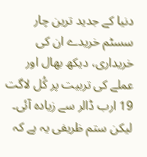دنیا کے جدید ترین چار سسٹم خریدے ان کی خریداری، دیکھ بھال اور عملے کی تربیت پر کُل لاگت 19 ارب ڈالر سے زیادہ آئی۔ لیکن ستم ظریفی یہ ہے کہ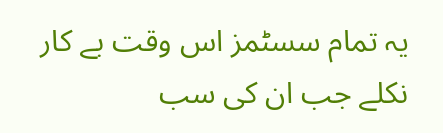یہ تمام سسٹمز اس وقت بے کار نکلے جب ان کی سب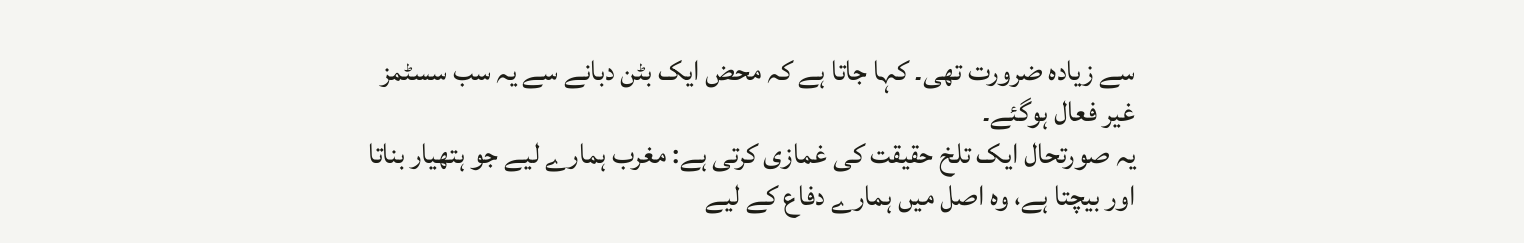سے زیادہ ضرورت تھی۔ کہا جاتا ہے کہ محض ایک بٹن دبانے سے یہ سب سسٹمز غیر فعال ہوگئے۔
یہ صورتحال ایک تلخ حقیقت کی غمازی کرتی ہے: مغرب ہمارے لیے جو ہتھیار بناتا اور بیچتا ہے، وہ اصل میں ہمارے دفاع کے لیے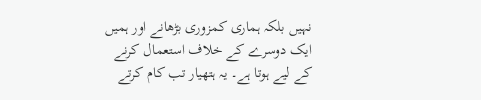نہیں بلکہ ہماری کمزوری بڑھانے اور ہمیں ایک دوسرے کے خلاف استعمال کرنے کے لیے ہوتا ہے۔ یہ ہتھیار تب کام کرتے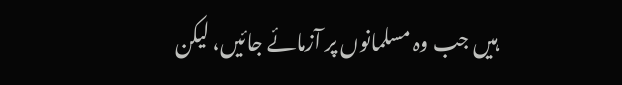ہیں جب وہ مسلمانوں پر آزمائے جائیں، لیکن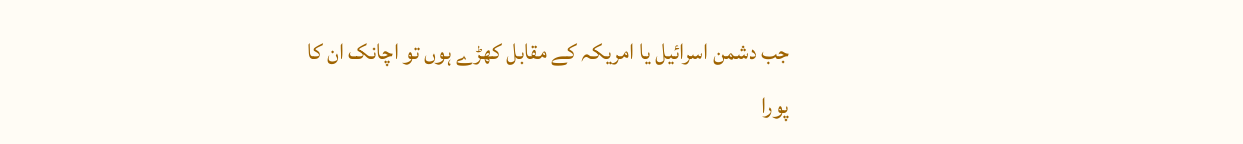جب دشمن اسرائیل یا امریکہ کے مقابل کھڑے ہوں تو اچانک ان کا پورا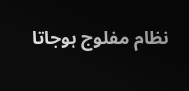نظام مفلوج ہوجاتا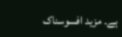ہے۔ مزید افسوسناک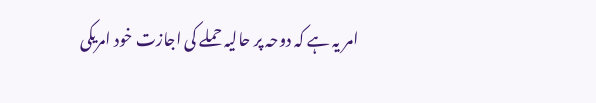امر یہ ہے کہ دوحہ پر حالیہ حملے کی اجازت خود امریکی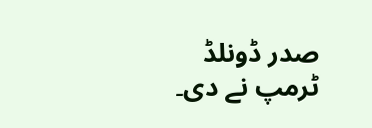صدر ڈونلڈ ٹرمپ نے دی۔